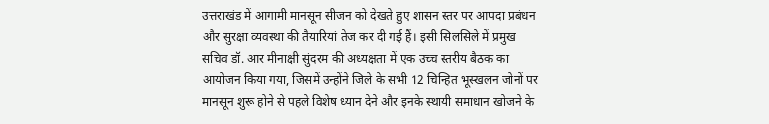उत्तराखंड में आगामी मानसून सीजन को देखते हुए शासन स्तर पर आपदा प्रबंधन और सुरक्षा व्यवस्था की तैयारियां तेज कर दी गई हैं। इसी सिलसिले में प्रमुख सचिव डॉ. आर मीनाक्षी सुंदरम की अध्यक्षता में एक उच्च स्तरीय बैठक का आयोजन किया गया, जिसमें उन्होंने जिले के सभी 12 चिन्हित भूस्खलन जोनों पर मानसून शुरू होने से पहले विशेष ध्यान देने और इनके स्थायी समाधान खोजने के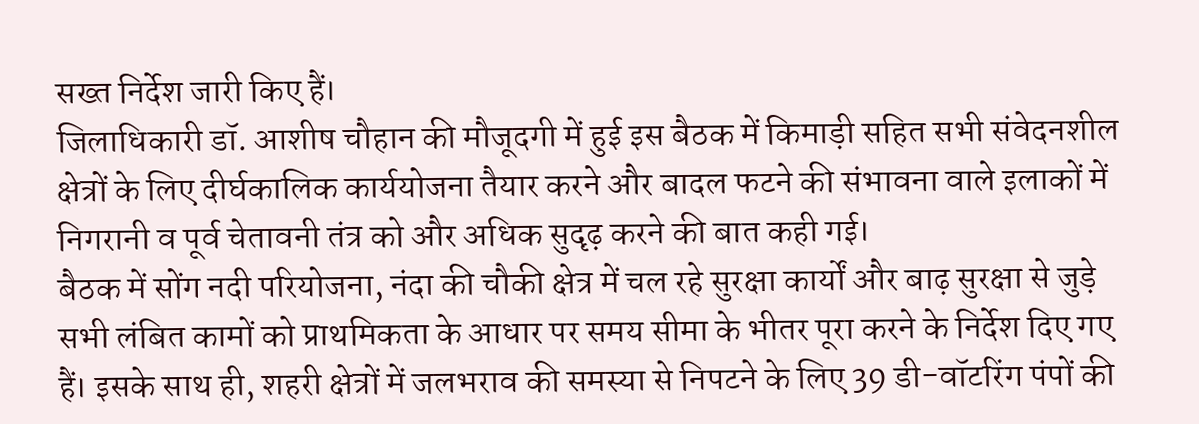सख्त निर्देश जारी किए हैं।
जिलाधिकारी डॉ. आशीष चौहान की मौजूदगी में हुई इस बैठक में किमाड़ी सहित सभी संवेदनशील क्षेत्रों के लिए दीर्घकालिक कार्ययोजना तैयार करने और बादल फटने की संभावना वाले इलाकों में निगरानी व पूर्व चेतावनी तंत्र को और अधिक सुदृढ़ करने की बात कही गई।
बैठक में सोंग नदी परियोजना, नंदा की चौकी क्षेत्र में चल रहे सुरक्षा कार्यों और बाढ़ सुरक्षा से जुड़े सभी लंबित कामों को प्राथमिकता के आधार पर समय सीमा के भीतर पूरा करने के निर्देश दिए गए हैं। इसके साथ ही, शहरी क्षेत्रों में जलभराव की समस्या से निपटने के लिए 39 डी-वॉटरिंग पंपों की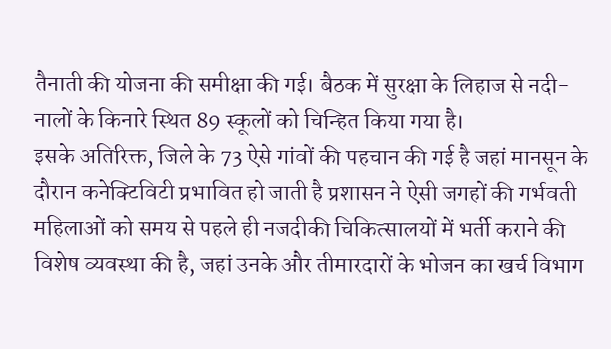तैनाती की योजना की समीक्षा की गई। बैठक में सुरक्षा के लिहाज से नदी-नालों के किनारे स्थित 89 स्कूलों को चिन्हित किया गया है।
इसके अतिरिक्त, जिले के 73 ऐसे गांवों की पहचान की गई है जहां मानसून के दौरान कनेक्टिविटी प्रभावित हो जाती है प्रशासन ने ऐसी जगहों की गर्भवती महिलाओं को समय से पहले ही नजदीकी चिकित्सालयों में भर्ती कराने की विशेष व्यवस्था की है, जहां उनके और तीमारदारों के भोजन का खर्च विभाग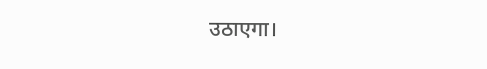उठाएगा।